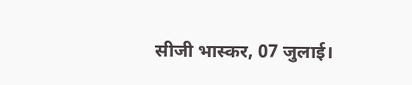सीजी भास्कर, 07 जुलाई।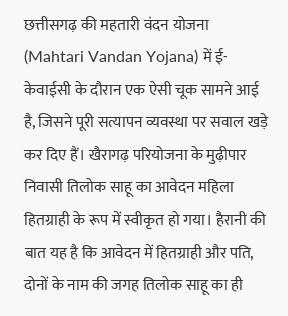छत्तीसगढ़ की महतारी वंदन योजना (Mahtari Vandan Yojana) में ई-केवाईसी के दौरान एक ऐसी चूक सामने आई है, जिसने पूरी सत्यापन व्यवस्था पर सवाल खड़े कर दिए हैं। खैरागढ़ परियोजना के मुढ़ीपार निवासी तिलोक साहू का आवेदन महिला हितग्राही के रूप में स्वीकृत हो गया। हैरानी की बात यह है कि आवेदन में हितग्राही और पति, दोनों के नाम की जगह तिलोक साहू का ही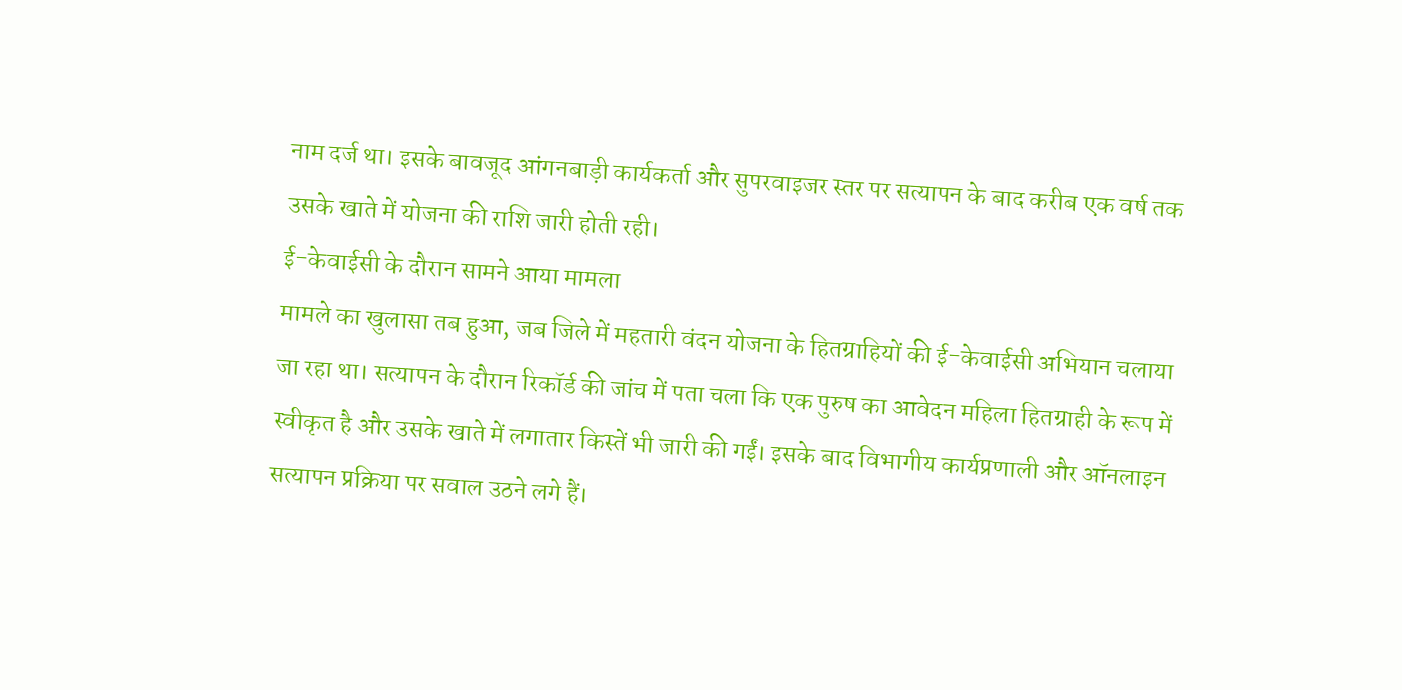नाम दर्ज था। इसके बावजूद आंगनबाड़ी कार्यकर्ता और सुपरवाइजर स्तर पर सत्यापन के बाद करीब एक वर्ष तक उसके खाते में योजना की राशि जारी होती रही।
ई-केवाईसी के दौरान सामने आया मामला
मामले का खुलासा तब हुआ, जब जिले में महतारी वंदन योजना के हितग्राहियों की ई-केवाईसी अभियान चलाया जा रहा था। सत्यापन के दौरान रिकॉर्ड की जांच में पता चला कि एक पुरुष का आवेदन महिला हितग्राही के रूप में स्वीकृत है और उसके खाते में लगातार किस्तें भी जारी की गईं। इसके बाद विभागीय कार्यप्रणाली और ऑनलाइन सत्यापन प्रक्रिया पर सवाल उठने लगे हैं।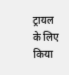ट्रायल के लिए किया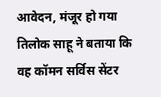आवेदन, मंजूर हो गया
तिलोक साहू ने बताया कि वह कॉमन सर्विस सेंटर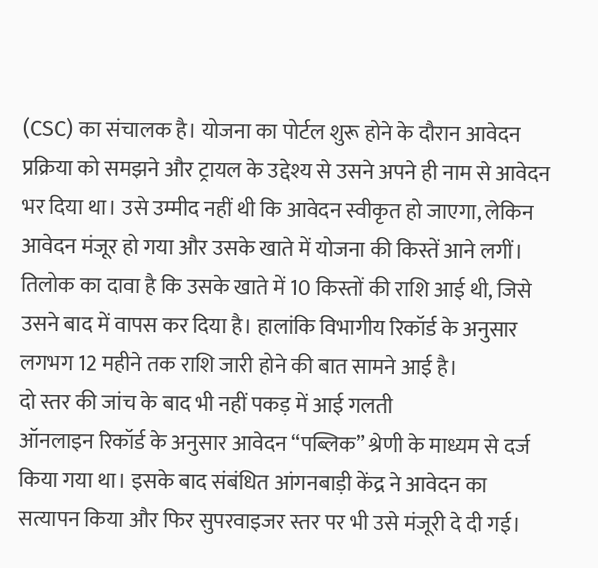(CSC) का संचालक है। योजना का पोर्टल शुरू होने के दौरान आवेदन प्रक्रिया को समझने और ट्रायल के उद्देश्य से उसने अपने ही नाम से आवेदन भर दिया था। उसे उम्मीद नहीं थी कि आवेदन स्वीकृत हो जाएगा, लेकिन आवेदन मंजूर हो गया और उसके खाते में योजना की किस्तें आने लगीं। तिलोक का दावा है कि उसके खाते में 10 किस्तों की राशि आई थी, जिसे उसने बाद में वापस कर दिया है। हालांकि विभागीय रिकॉर्ड के अनुसार लगभग 12 महीने तक राशि जारी होने की बात सामने आई है।
दो स्तर की जांच के बाद भी नहीं पकड़ में आई गलती
ऑनलाइन रिकॉर्ड के अनुसार आवेदन “पब्लिक” श्रेणी के माध्यम से दर्ज किया गया था। इसके बाद संबंधित आंगनबाड़ी केंद्र ने आवेदन का सत्यापन किया और फिर सुपरवाइजर स्तर पर भी उसे मंजूरी दे दी गई।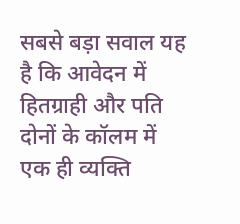सबसे बड़ा सवाल यह है कि आवेदन में हितग्राही और पति दोनों के कॉलम में एक ही व्यक्ति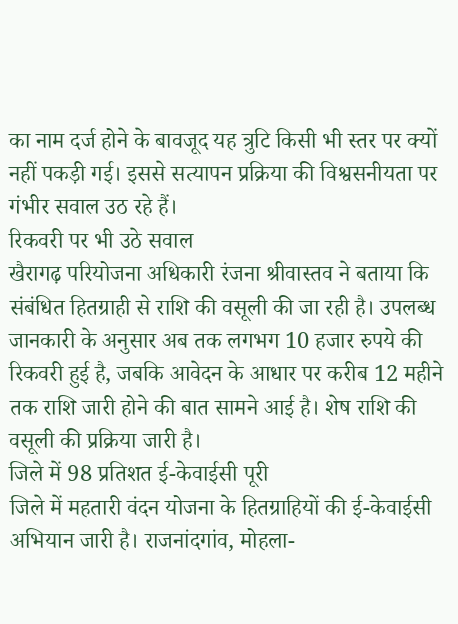का नाम दर्ज होने के बावजूद यह त्रुटि किसी भी स्तर पर क्यों नहीं पकड़ी गई। इससे सत्यापन प्रक्रिया की विश्वसनीयता पर गंभीर सवाल उठ रहे हैं।
रिकवरी पर भी उठे सवाल
खैरागढ़ परियोजना अधिकारी रंजना श्रीवास्तव ने बताया कि संबंधित हितग्राही से राशि की वसूली की जा रही है। उपलब्ध जानकारी के अनुसार अब तक लगभग 10 हजार रुपये की रिकवरी हुई है, जबकि आवेदन के आधार पर करीब 12 महीने तक राशि जारी होने की बात सामने आई है। शेष राशि की वसूली की प्रक्रिया जारी है।
जिले में 98 प्रतिशत ई-केवाईसी पूरी
जिले में महतारी वंदन योजना के हितग्राहियों की ई-केवाईसी अभियान जारी है। राजनांदगांव, मोहला-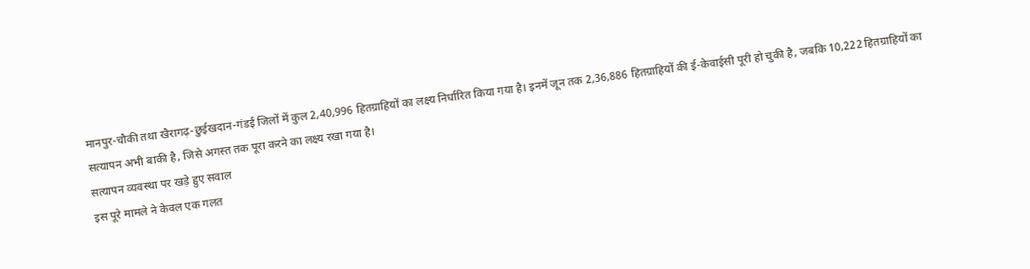मानपुर-चौकी तथा खैरागढ़-छुईखदान-गंडई जिलों में कुल 2,40,996 हितग्राहियों का लक्ष्य निर्धारित किया गया है। इनमें जून तक 2,36,886 हितग्राहियों की ई-केवाईसी पूरी हो चुकी है, जबकि 10,222 हितग्राहियों का सत्यापन अभी बाकी है, जिसे अगस्त तक पूरा करने का लक्ष्य रखा गया है।
सत्यापन व्यवस्था पर खड़े हुए सवाल
इस पूरे मामले ने केवल एक गलत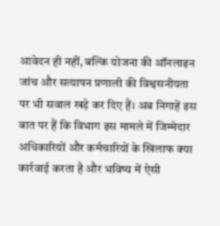आवेदन ही नहीं, बल्कि योजना की ऑनलाइन जांच और सत्यापन प्रणाली की विश्वसनीयता पर भी सवाल खड़े कर दिए हैं। अब निगाहें इस बात पर हैं कि विभाग इस मामले में जिम्मेदार अधिकारियों और कर्मचारियों के खिलाफ क्या कार्रवाई करता है और भविष्य में ऐसी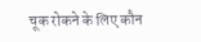चूक रोकने के लिए कौन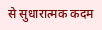से सुधारात्मक कदम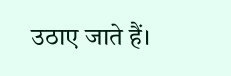उठाए जाते हैं।